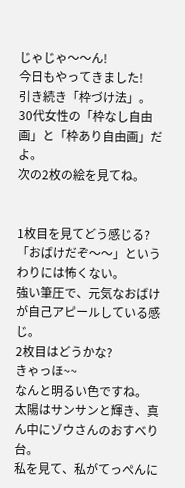じゃじゃ〜〜ん!
今日もやってきました!
引き続き「枠づけ法」。
30代女性の「枠なし自由画」と「枠あり自由画」だよ。
次の2枚の絵を見てね。


1枚目を見てどう感じる?
「おばけだぞ〜〜」というわりには怖くない。
強い筆圧で、元気なおばけが自己アピールしている感じ。
2枚目はどうかな?
きゃっほ~~
なんと明るい色ですね。
太陽はサンサンと輝き、真ん中にゾウさんのおすべり台。
私を見て、私がてっぺんに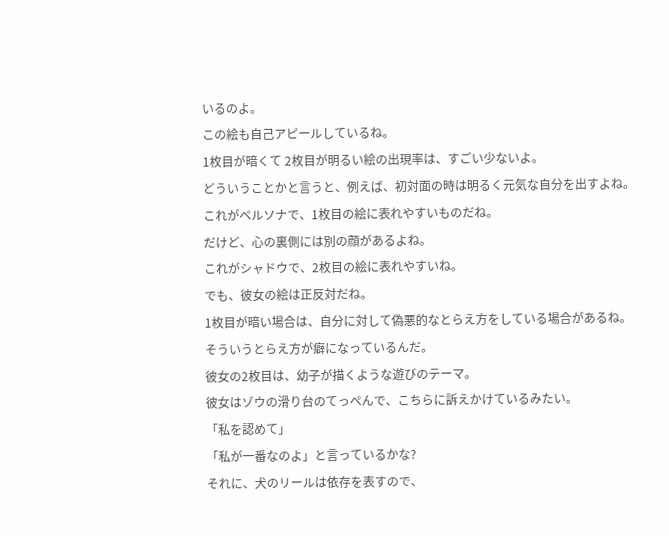いるのよ。
この絵も自己アピールしているね。
1枚目が暗くて 2枚目が明るい絵の出現率は、すごい少ないよ。
どういうことかと言うと、例えば、初対面の時は明るく元気な自分を出すよね。
これがペルソナで、1枚目の絵に表れやすいものだね。
だけど、心の裏側には別の顔があるよね。
これがシャドウで、2枚目の絵に表れやすいね。
でも、彼女の絵は正反対だね。
1枚目が暗い場合は、自分に対して偽悪的なとらえ方をしている場合があるね。
そういうとらえ方が癖になっているんだ。
彼女の2枚目は、幼子が描くような遊びのテーマ。
彼女はゾウの滑り台のてっぺんで、こちらに訴えかけているみたい。
「私を認めて」
「私が一番なのよ」と言っているかな?
それに、犬のリールは依存を表すので、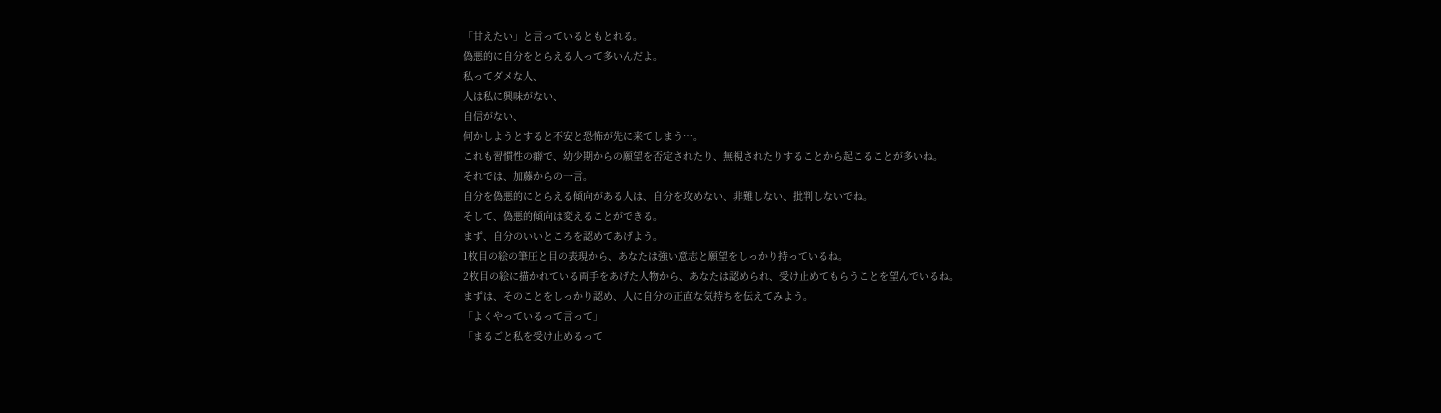「甘えたい」と言っているともとれる。
偽悪的に自分をとらえる人って多いんだよ。
私ってダメな人、
人は私に興味がない、
自信がない、
何かしようとすると不安と恐怖が先に来てしまう…。
これも習慣性の癖で、幼少期からの願望を否定されたり、無視されたりすることから起こることが多いね。
それでは、加藤からの一言。
自分を偽悪的にとらえる傾向がある人は、自分を攻めない、非難しない、批判しないでね。
そして、偽悪的傾向は変えることができる。
まず、自分のいいところを認めてあげよう。
1枚目の絵の筆圧と目の表現から、あなたは強い意志と願望をしっかり持っているね。
2枚目の絵に描かれている両手をあげた人物から、あなたは認められ、受け止めてもらうことを望んでいるね。
まずは、そのことをしっかり認め、人に自分の正直な気持ちを伝えてみよう。
「よくやっているって言って」
「まるごと私を受け止めるって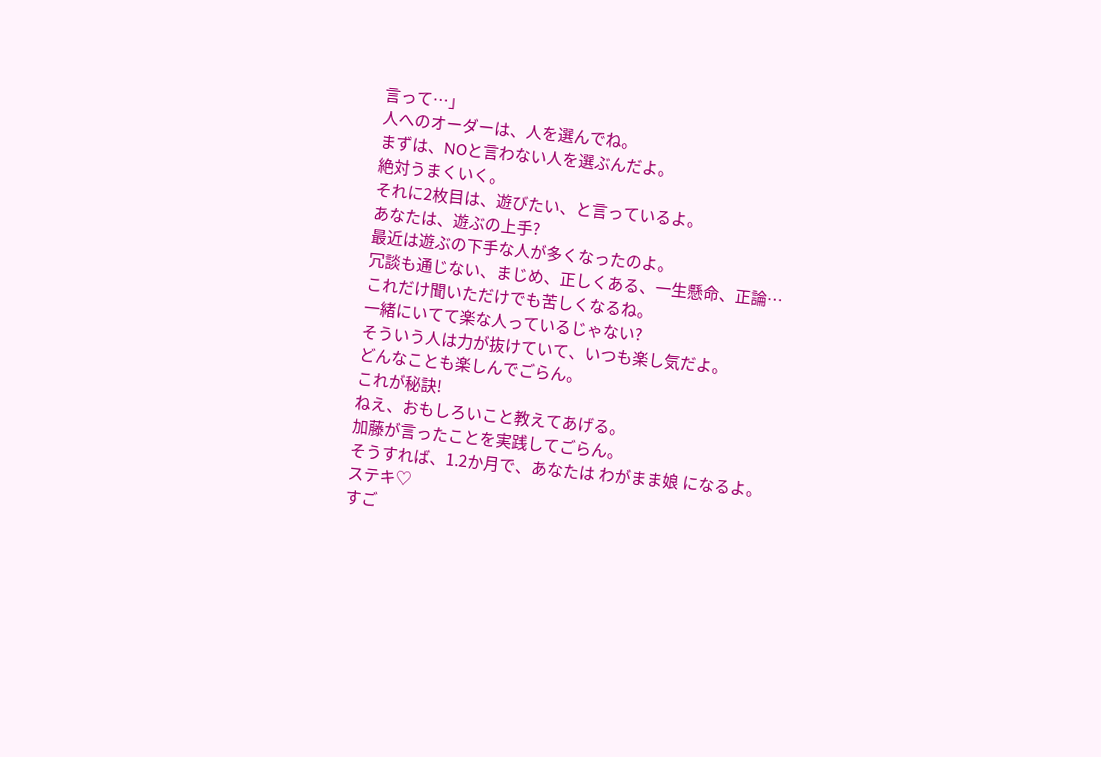言って…」
人へのオーダーは、人を選んでね。
まずは、NOと言わない人を選ぶんだよ。
絶対うまくいく。
それに2枚目は、遊びたい、と言っているよ。
あなたは、遊ぶの上手?
最近は遊ぶの下手な人が多くなったのよ。
冗談も通じない、まじめ、正しくある、一生懸命、正論…
これだけ聞いただけでも苦しくなるね。
一緒にいてて楽な人っているじゃない?
そういう人は力が抜けていて、いつも楽し気だよ。
どんなことも楽しんでごらん。
これが秘訣!
ねえ、おもしろいこと教えてあげる。
加藤が言ったことを実践してごらん。
そうすれば、1.2か月で、あなたは わがまま娘 になるよ。
ステキ♡
すご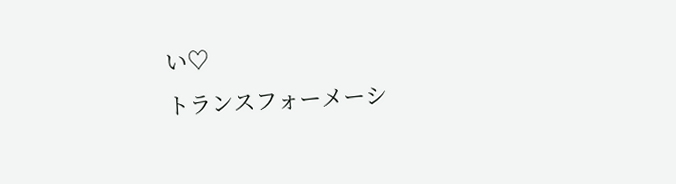い♡
トランスフォーメーシ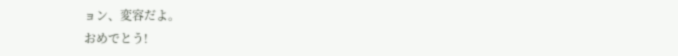ョン、変容だよ。
おめでとう!